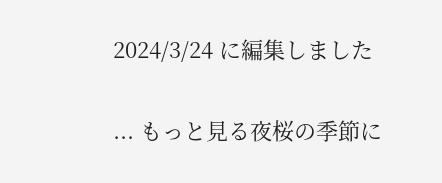2024/3/24 に編集しました

... もっと見る夜桜の季節に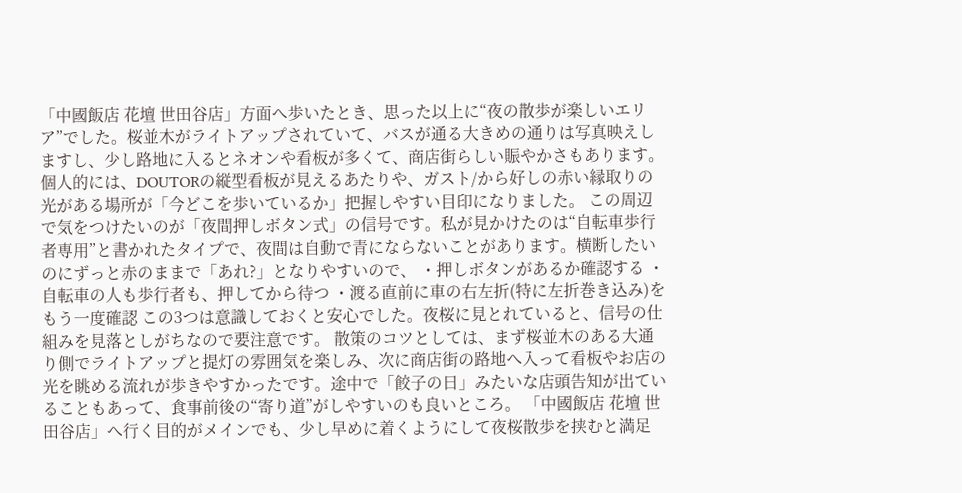「中國飯店 花壇 世田谷店」方面へ歩いたとき、思った以上に“夜の散歩が楽しいエリア”でした。桜並木がライトアップされていて、バスが通る大きめの通りは写真映えしますし、少し路地に入るとネオンや看板が多くて、商店街らしい賑やかさもあります。個人的には、DOUTORの縦型看板が見えるあたりや、ガスト/から好しの赤い縁取りの光がある場所が「今どこを歩いているか」把握しやすい目印になりました。 この周辺で気をつけたいのが「夜間押しボタン式」の信号です。私が見かけたのは“自転車歩行者専用”と書かれたタイプで、夜間は自動で青にならないことがあります。横断したいのにずっと赤のままで「あれ?」となりやすいので、 ・押しボタンがあるか確認する ・自転車の人も歩行者も、押してから待つ ・渡る直前に車の右左折(特に左折巻き込み)をもう一度確認 この3つは意識しておくと安心でした。夜桜に見とれていると、信号の仕組みを見落としがちなので要注意です。 散策のコツとしては、まず桜並木のある大通り側でライトアップと提灯の雰囲気を楽しみ、次に商店街の路地へ入って看板やお店の光を眺める流れが歩きやすかったです。途中で「餃子の日」みたいな店頭告知が出ていることもあって、食事前後の“寄り道”がしやすいのも良いところ。 「中國飯店 花壇 世田谷店」へ行く目的がメインでも、少し早めに着くようにして夜桜散歩を挟むと満足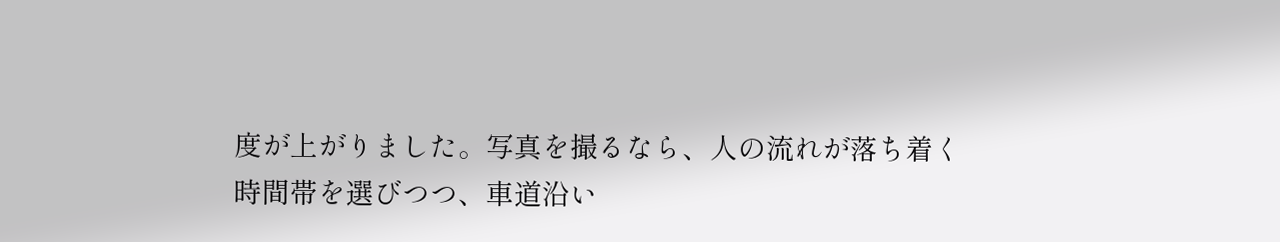度が上がりました。写真を撮るなら、人の流れが落ち着く時間帯を選びつつ、車道沿い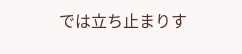では立ち止まりす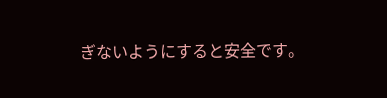ぎないようにすると安全です。